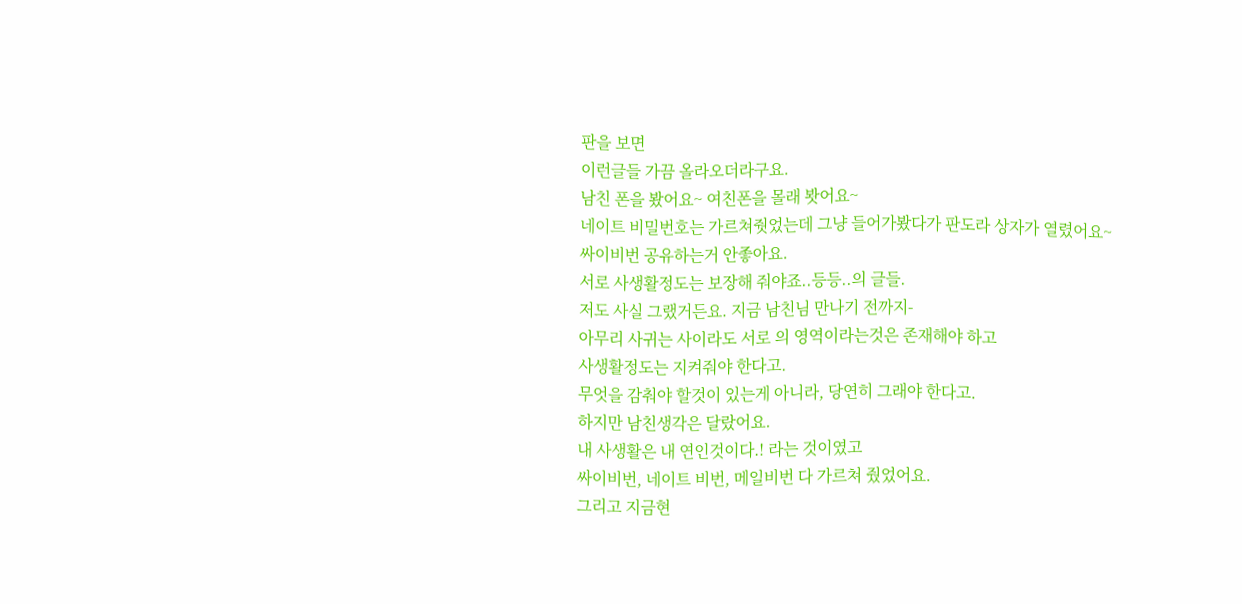판을 보면
이런글들 가끔 올라오더라구요.
남친 폰을 봤어요~ 여친폰을 몰래 봣어요~
네이트 비밀번호는 가르쳐줫었는데 그냥 들어가봤다가 판도라 상자가 열렸어요~
싸이비번 공유하는거 안좋아요.
서로 사생활정도는 보장해 줘야죠..등등..의 글들.
저도 사실 그랬거든요. 지금 남친님 만나기 전까지-
아무리 사귀는 사이라도 서로 의 영역이라는것은 존재해야 하고
사생활정도는 지켜줘야 한다고.
무엇을 감춰야 할것이 있는게 아니라, 당연히 그래야 한다고.
하지만 남친생각은 달랐어요.
내 사생활은 내 연인것이다.! 라는 것이였고
싸이비번, 네이트 비번, 메일비번 다 가르쳐 줬었어요.
그리고 지금현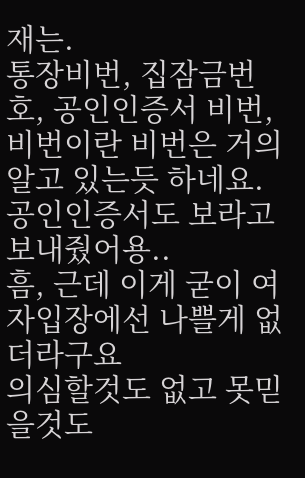재는.
통장비번, 집잠금번호, 공인인증서 비번,
비번이란 비번은 거의 알고 있는듯 하네요.
공인인증서도 보라고 보내줬어용..
흠, 근데 이게 굳이 여자입장에선 나쁠게 없더라구요
의심할것도 없고 못믿을것도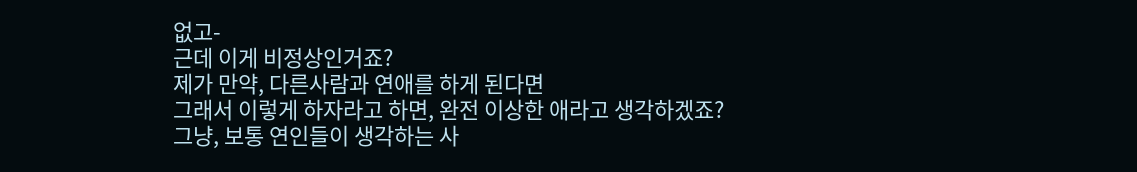없고-
근데 이게 비정상인거죠?
제가 만약, 다른사람과 연애를 하게 된다면
그래서 이렇게 하자라고 하면, 완전 이상한 애라고 생각하겠죠?
그냥, 보통 연인들이 생각하는 사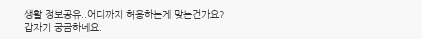생활 정보공유..어디까지 허용하는게 맞는건가요?
갑자기 궁금하네요.